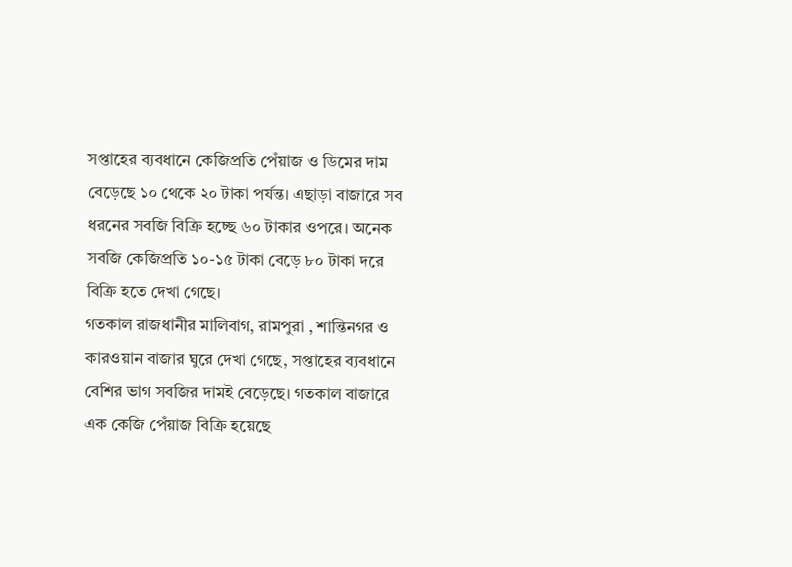সপ্তাহের ব্যবধানে কেজিপ্রতি পেঁয়াজ ও ডিমের দাম বেড়েছে ১০ থেকে ২০ টাকা পর্যন্ত। এছাড়া বাজারে সব ধরনের সবজি বিক্রি হচ্ছে ৬০ টাকার ওপরে। অনেক সবজি কেজিপ্রতি ১০-১৫ টাকা বেড়ে ৮০ টাকা দরে বিক্রি হতে দেখা গেছে।
গতকাল রাজধানীর মালিবাগ, রামপুরা , শান্তিনগর ও কারওয়ান বাজার ঘুরে দেখা গেছে, সপ্তাহের ব্যবধানে বেশির ভাগ সবজির দামই বেড়েছে। গতকাল বাজারে এক কেজি পেঁয়াজ বিক্রি হয়েছে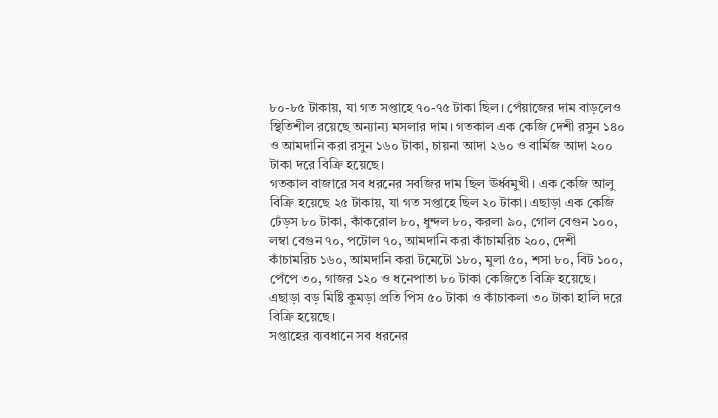৮০-৮৫ টাকায়, যা গত সপ্তাহে ৭০-৭৫ টাকা ছিল। পেঁয়াজের দাম বাড়লেও স্থিতিশীল রয়েছে অন্যান্য মসলার দাম। গতকাল এক কেজি দেশী রসুন ১৪০ ও আমদানি করা রসুন ১৬০ টাকা, চায়না আদা ২৬০ ও বার্মিজ আদা ২০০ টাকা দরে বিক্রি হয়েছে।
গতকাল বাজারে সব ধরনের সবজির দাম ছিল ঊর্ধ্বমুখী। এক কেজি আলু বিক্রি হয়েছে ২৫ টাকায়, যা গত সপ্তাহে ছিল ২০ টাকা। এছাড়া এক কেজি ঢেঁড়স ৮০ টাকা, কাঁকরোল ৮০, ধুন্দল ৮০, করলা ৯০, গোল বেগুন ১০০, লম্বা বেগুন ৭০, পটোল ৭০, আমদানি করা কাঁচামরিচ ২০০, দেশী কাঁচামরিচ ১৬০, আমদানি করা টমেটো ১৮০, মুলা ৫০, শসা ৮০, বিট ১০০, পেঁপে ৩০, গাজর ১২০ ও ধনেপাতা ৮০ টাকা কেজিতে বিক্রি হয়েছে। এছাড়া বড় মিষ্টি কুমড়া প্রতি পিস ৫০ টাকা ও কাঁচাকলা ৩০ টাকা হালি দরে বিক্রি হয়েছে।
সপ্তাহের ব্যবধানে সব ধরনের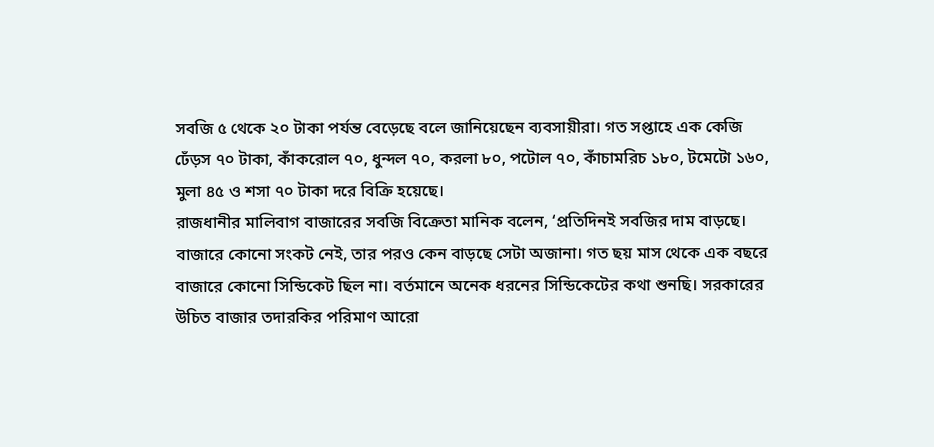সবজি ৫ থেকে ২০ টাকা পর্যন্ত বেড়েছে বলে জানিয়েছেন ব্যবসায়ীরা। গত সপ্তাহে এক কেজি ঢেঁড়স ৭০ টাকা, কাঁকরোল ৭০, ধুন্দল ৭০, করলা ৮০, পটোল ৭০, কাঁচামরিচ ১৮০, টমেটো ১৬০, মুলা ৪৫ ও শসা ৭০ টাকা দরে বিক্রি হয়েছে।
রাজধানীর মালিবাগ বাজারের সবজি বিক্রেতা মানিক বলেন, ‘প্রতিদিনই সবজির দাম বাড়ছে। বাজারে কোনো সংকট নেই, তার পরও কেন বাড়ছে সেটা অজানা। গত ছয় মাস থেকে এক বছরে বাজারে কোনো সিন্ডিকেট ছিল না। বর্তমানে অনেক ধরনের সিন্ডিকেটের কথা শুনছি। সরকারের উচিত বাজার তদারকির পরিমাণ আরো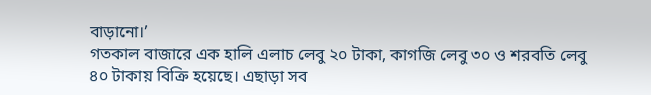বাড়ানো।’
গতকাল বাজারে এক হালি এলাচ লেবু ২০ টাকা, কাগজি লেবু ৩০ ও শরবতি লেবু ৪০ টাকায় বিক্রি হয়েছে। এছাড়া সব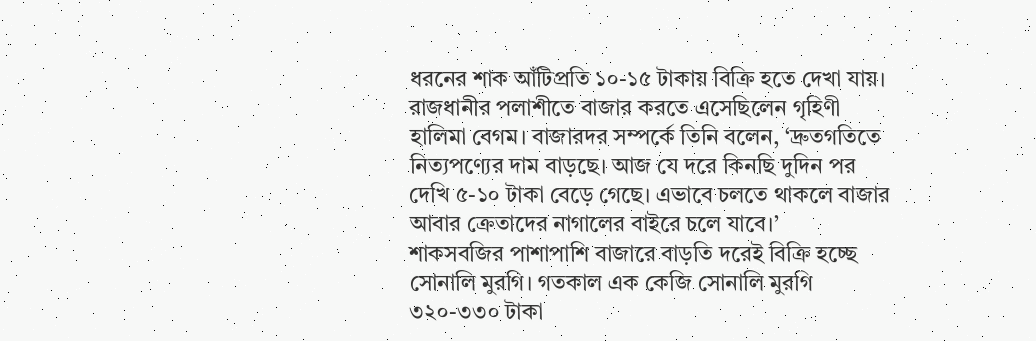ধরনের শাক আঁটিপ্রতি ১০-১৫ টাকায় বিক্রি হতে দেখা যায়। রাজধানীর পলাশীতে বাজার করতে এসেছিলেন গৃহিণী হালিমা বেগম। বাজারদর সম্পর্কে তিনি বলেন, ‘দ্রুতগতিতে নিত্যপণ্যের দাম বাড়ছে। আজ যে দরে কিনছি দুদিন পর দেখি ৫-১০ টাকা বেড়ে গেছে। এভাবে চলতে থাকলে বাজার আবার ক্রেতাদের নাগালের বাইরে চলে যাবে।’
শাকসবজির পাশাপাশি বাজারে বাড়তি দরেই বিক্রি হচ্ছে সোনালি মুরগি। গতকাল এক কেজি সোনালি মুরগি ৩২০-৩৩০ টাকা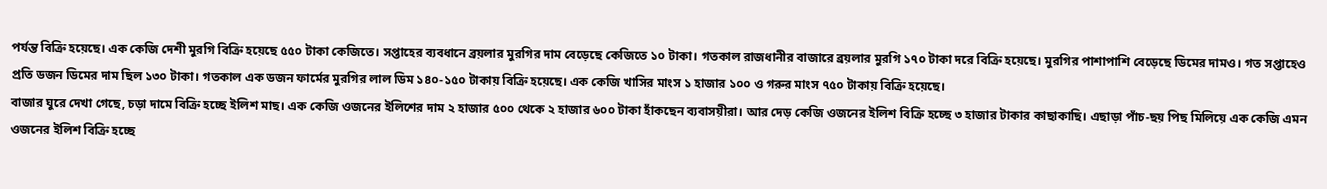পর্যন্ত বিক্রি হয়েছে। এক কেজি দেশী মুরগি বিক্রি হয়েছে ৫৫০ টাকা কেজিতে। সপ্তাহের ব্যবধানে ব্রয়লার মুরগির দাম বেড়েছে কেজিতে ১০ টাকা। গতকাল রাজধানীর বাজারে ব্রয়লার মুরগি ১৭০ টাকা দরে বিক্রি হয়েছে। মুরগির পাশাপাশি বেড়েছে ডিমের দামও। গত সপ্তাহেও প্রতি ডজন ডিমের দাম ছিল ১৩০ টাকা। গতকাল এক ডজন ফার্মের মুরগির লাল ডিম ১৪০-১৫০ টাকায় বিক্রি হয়েছে। এক কেজি খাসির মাংস ১ হাজার ১০০ ও গরুর মাংস ৭৫০ টাকায় বিক্রি হয়েছে।
বাজার ঘুরে দেখা গেছে, চড়া দামে বিক্রি হচ্ছে ইলিশ মাছ। এক কেজি ওজনের ইলিশের দাম ২ হাজার ৫০০ থেকে ২ হাজার ৬০০ টাকা হাঁকছেন ব্যবাসয়ীরা। আর দেড় কেজি ওজনের ইলিশ বিক্রি হচ্ছে ৩ হাজার টাকার কাছাকাছি। এছাড়া পাঁচ-ছয় পিছ মিলিয়ে এক কেজি এমন ওজনের ইলিশ বিক্রি হচ্ছে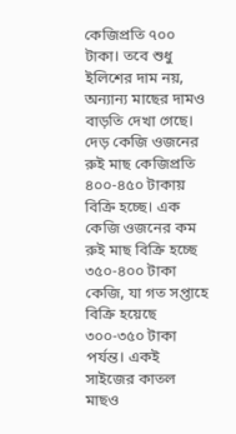কেজিপ্রতি ৭০০ টাকা। তবে শুধু ইলিশের দাম নয়, অন্যান্য মাছের দামও বাড়তি দেখা গেছে। দেড় কেজি ওজনের রুই মাছ কেজিপ্রতি ৪০০-৪৫০ টাকায় বিক্রি হচ্ছে। এক কেজি ওজনের কম রুই মাছ বিক্রি হচ্ছে ৩৫০-৪০০ টাকা কেজি, যা গত সপ্তাহে বিক্রি হয়েছে ৩০০-৩৫০ টাকা পর্যন্ত। একই সাইজের কাতল মাছও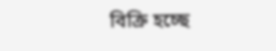বিক্রি হচ্ছে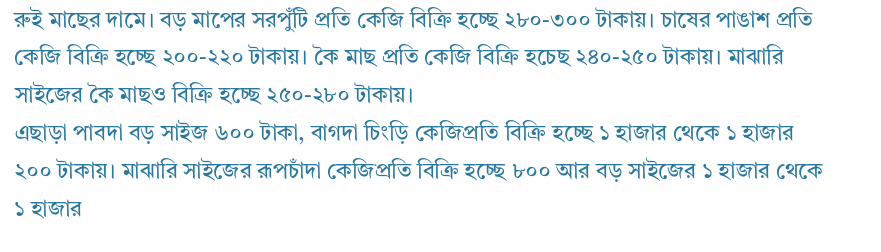রুই মাছের দামে। বড় মাপের সরপুঁটি প্রতি কেজি বিক্রি হচ্ছে ২৮০-৩০০ টাকায়। চাষের পাঙাশ প্রতি কেজি বিক্রি হচ্ছে ২০০-২২০ টাকায়। কৈ মাছ প্রতি কেজি বিক্রি হচেছ ২৪০-২৫০ টাকায়। মাঝারি সাইজের কৈ মাছও বিক্রি হচ্ছে ২৫০-২৮০ টাকায়।
এছাড়া পাবদা বড় সাইজ ৬০০ টাকা, বাগদা চিংড়ি কেজিপ্রতি বিক্রি হচ্ছে ১ হাজার থেকে ১ হাজার ২০০ টাকায়। মাঝারি সাইজের রূপচাঁদা কেজিপ্রতি বিক্রি হচ্ছে ৮০০ আর বড় সাইজের ১ হাজার থেকে ১ হাজার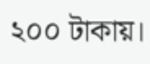২০০ টাকায়।